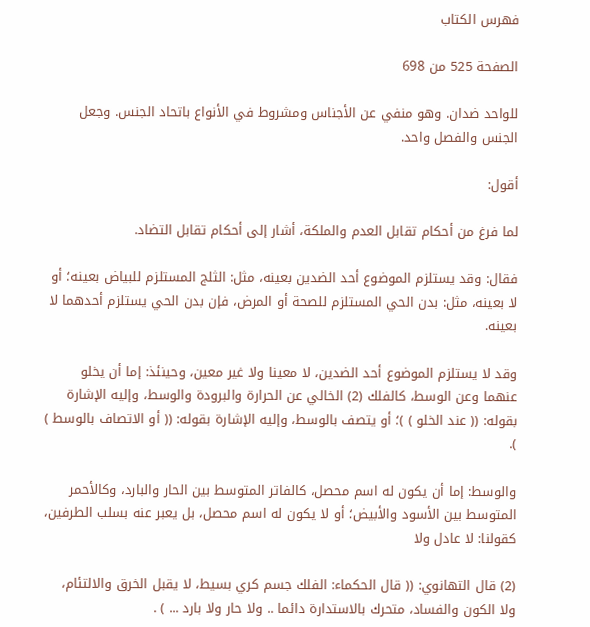فهرس الكتاب

الصفحة 525 من 698

للواحد ضدان. وهو منفي عن الأجناس ومشروط في الأنواع باتحاد الجنس. وجعل الجنس والفصل واحد.

أقول:

لما فرغ من أحكام تقابل العدم والملكة، أشار إلى أحكام تقابل التضاد.

فقال: وقد يستلزم الموضوع أحد الضدين بعينه، مثل: الثلج المستلزم للبياض بعينه؛ أو لا بعينه، مثل: بدن الحي المستلزم للصحة أو المرض، فإن بدن الحي يستلزم أحدهما لا بعينه.

وقد لا يستلزم الموضوع أحد الضدين، لا معينا ولا غير معين، وحينئذ: إما أن يخلو عنهما وعن الوسط، كالفلك (2) الخالي عن الحرارة والبرودة والوسط، وإليه الإشارة بقوله: (( عند الخلو ) )؛ أو يتصف بالوسط، وإليه الإشارة بقوله: (( أو الاتصاف بالوسط ) ).

والوسط: إما أن يكون له اسم محصل، كالفاتر المتوسط بين الحار والبارد، وكالأحمر المتوسط بين الأسود والأبيض؛ أو لا يكون له اسم محصل، بل يعبر عنه بسلب الطرفين، كقولنا: لا عادل ولا

(2) قال التهانوي: (( قال الحكماء: الفلك جسم كري بسيط، لا يقبل الخرق والالتئام، ولا الكون والفساد، متحرك بالاستدارة دائما .. ولا حار ولا بارد ... ) .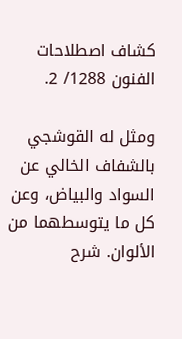كشاف اصطلاحات الفنون 1288/ 2.

ومثل له القوشجي بالشفاف الخالي عن السواد والبياض، وعن كل ما يتوسطهما من الألوان. شرح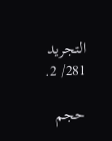التجريد 281/ 2.

حجم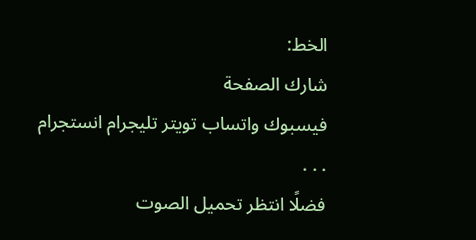الخط:
شارك الصفحة
فيسبوك واتساب تويتر تليجرام انستجرام
. . .
فضلًا انتظر تحميل الصوت